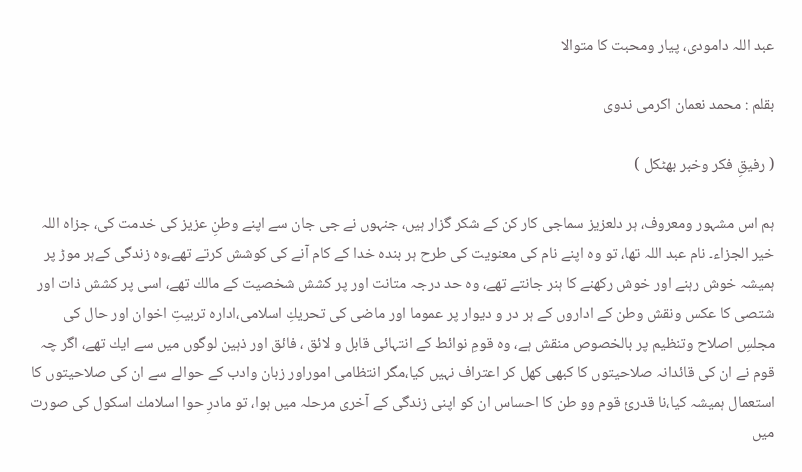عبد اللہ دامودی، پیار ومحبت كا متوالا

بقلم : محمد نعمان اكرمی ندوی

( رفیقِ فكر وخبر بھٹكل )

ہم اس مشہور ومعروف، ہر دلعزیز سماجی كار كن كے شكر گزار ہیں، جنہوں نے جی جان سے اپنے وطنِ عزیز كی خدمت كی، جزاہ اللہ خیر الجزاء۔ نام عبد اللہ تھا، تو وہ اپنے نام كی معنویت كی طرح ہر بندہ خدا كے كام آنے كی كوشش كرتے تھے،وہ زندگی كےہر موڑ پر ہمیشہ خوش رہنے اور خوش ركھنے كا ہنر جانتے تھے، وہ حد درجہ متانت اور پر كشش شخصیت كے مالك تھے، اسی پر كشش ذات اور شتصی كا عكس ونقش وطن كے اداروں كے ہر در و دیوار پر عموما اور ماضی كی تحریكِ اسلامی،ادارہ تربیتِ اخوان اور حال كی مجلسِ اصلاح وتنظیم پر بالخصوص منقش ہے، وہ قومِ نوائط كے انتہائی قابل و لائق ، فائق اور ذہین لوگوں میں سے ایك تھے، اگر چہ قوم نے ان كی قائدانہ صلاحیتوں كا كبھی كھل كر اعتراف نہیں كیا،مگر انتظامی اموراور زبان وادب كے حوالے سے ان كی صلاحیتوں كا استعمال ہمیشہ كیا،نا قدرئ قوم وو طن كا احساس ان كو اپنی زندگی كے آخری مرحلہ میں ہوا، تو مادرِ حوا اسلامك اسكول كی صورت میں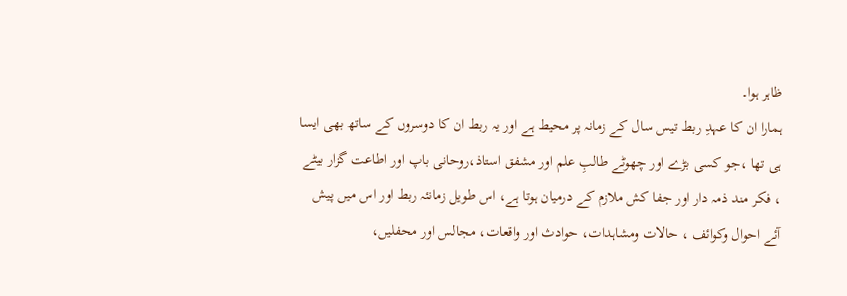ظاہر ہوا۔
ہمارا ان كا عہدِ ربط تیس سال كے زمانہ پر محیط ہے اور یہ ربط ان كا دوسروں كے ساتھ بھی ایسا ہی تھا ،جو كسی بڑے اور چھوٹے طالبِ علم اور مشفق استاذ،روحانی باپ اور اطاعت گزار بیٹے ، فكر مند ذمہ دار اور جفا كش ملازم كے درمیان ہوتا ہے، اس طویل زمانئہ ربط اور اس میں پیش آئے احوال وكوائف ، حالات ومشاہدات، حوادث اور واقعات، مجالس اور محفلیں،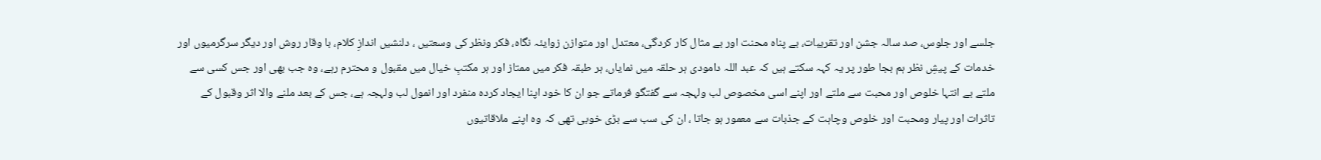جلسے اور جلوس، صد سالہ جشن اور تقریبات، بے پناہ محنت اور بے مثال كار كردگی، معتدل اور متوازن زوایئہ نگاہ، فكر ونظر كی وسعتیں ، دلنشیں اندازِ كلام، با وقار روش اور دیگر سرگرمیوں اور خدمات كے پیشِ نظر ہم بجا طور پر یہ كہہ سكتے ہیں كہ عبد اللہ دامودی ہر حلقہ میں نمایاں، ہر طبقہ فكر میں ممتاز اور ہر مكتبِ خیال میں مقبول و محترم رہے، وہ جب بھی اور جس كسی سے ملتے بے انتہا خلوص اور محبت سے ملتے اور اپنے اسی مخصوص لب ولہجہ سے گفتگو فرماتے جو ان كا خود اپنا ایجاد كردہ منفرد اور انمول لب ولہجہ ہے، جس كے بعد ملنے والا اثر وقبول كے تاثرات اور پیار ومحبت اور خلوص وچاہت كے جذبات سے معمور ہو جاتا ، ان كی سب سے بڑی خوبی تھی كہ وہ اپنے ملاقاتیوں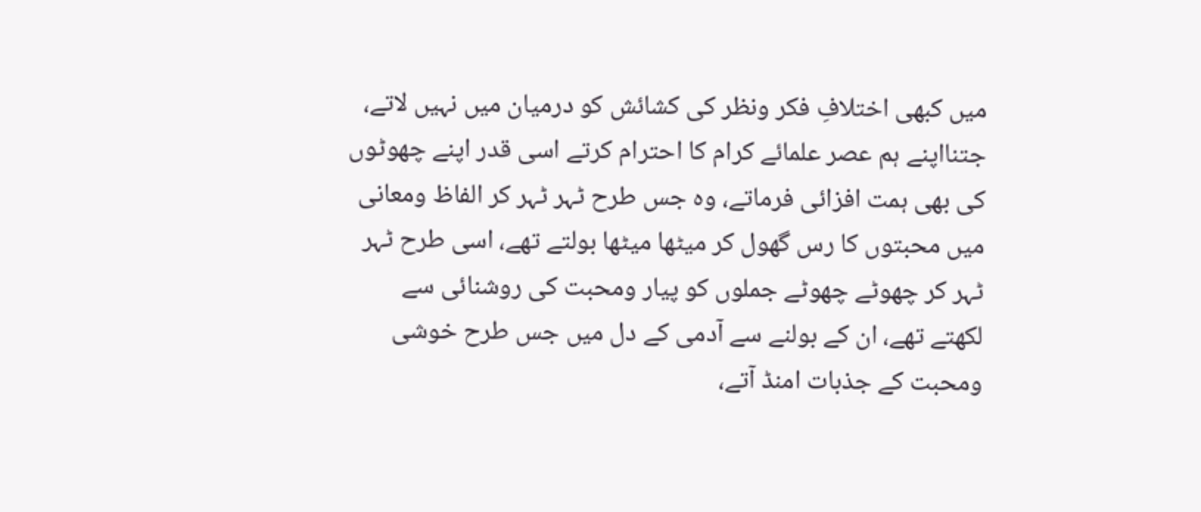میں كبھی اختلافِ فكر ونظر كی كشائش كو درمیان میں نہیں لاتے، جتنااپنے ہم عصر علمائے كرام كا احترام كرتے اسی قدر اپنے چھوٹوں كی بھی ہمت افزائی فرماتے، وہ جس طرح ٹہر ٹہر كر الفاظ ومعانی میں محبتوں كا رس گھول كر میٹھا میٹھا بولتے تھے، اسی طرح ٹہر ٹہر كر چھوٹے چھوٹے جملوں كو پیار ومحبت كی روشنائی سے لكھتے تھے، ان كے بولنے سے آدمی كے دل میں جس طرح خوشی ومحبت كے جذبات امنڈ آتے،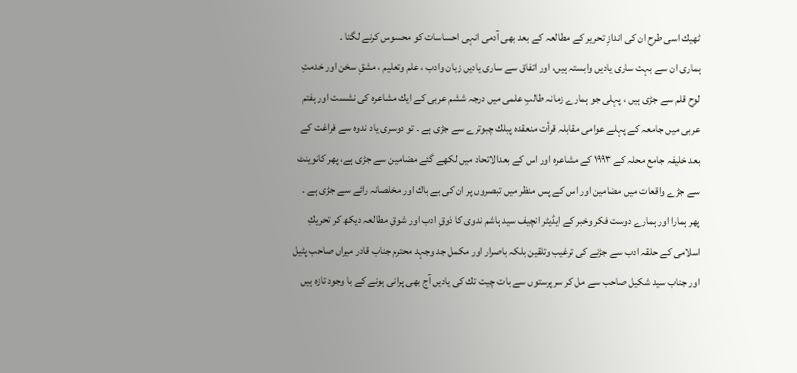ٹھیك اسی طرح ان كی اندازِ تحریر كے مطالعہ كے بعد بھی آدمی انہی احساسات كو محسوس كرنے لگتا ۔
ہماری ان سے بہت ساری یادیں وابستہ ہیں، اور اتفاق سے ساری یادیں زبان وادب ، علم وتعلیم ، مشقِ سخن اور خدمتِ لوح قلم سے جڑی ہیں ، پہلی جو ہمارے زمانہ طالبِ علمی میں درجہ ششم عربی كے ایك مشاعرہ كی نشست اور ہفتم عربی میں جامعہ كے پہلے عوامی مقابلہ قرأت منعقدہ پبلك چبوترے سے جڑی ہے ۔ تو دوسری یاد ندوہ سے فراغت كے بعد خلیفہ جامع محلہ كے ۱۹۹۳ كے مشاعرہ اور اس كے بعدالاتحاد میں لكھے گئے مضامین سے جڑی ہے، پھر كانوینٹ سے جڑے واقعات میں مضامین اور اس كے پس منظر میں تبصروں پر ان كی بے باك اور مخلصانہ رائے سے جڑی ہے ۔ پھر ہمارا اور ہمارے دوست فكر وخبر كے ایڈیٹر انچیف سید ہاشم ندوی كا ذوقِ ادب اور شوقِ مطالعہ دیكھ كر تحریكِ اسلامی كے حلقہ ادب سے جڑنے كی ترغیب وتلقین بلكہ باصرار اور مكمل جد وجہد محترم جناب قادر میراں صاحب پٹیل اور جناب سید شكیل صاحب سے مل كر سرپرستوں سے بات چیت تك كی یادیں آج بھی پرانی ہونے كے با وجود تازہ ہیں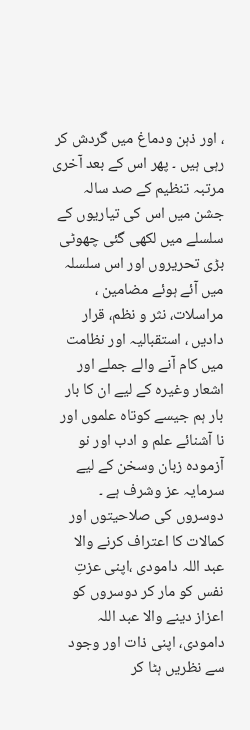، اور ذہن ودماغ میں گردش كر رہی ہیں ۔ پھر اس كے بعد آخری مرتبہ تنظیم كے صد سالہ جشن میں اس كی تیاریوں كے سلسلے میں لكھی گئی چھوٹی بڑی تحریروں اور اس سلسلہ میں آئے ہوئے مضامین ، مراسلات، نثر و نظم، قرار دادیں ، استقبالیہ اور نظامت میں كام آنے والے جملے اور اشعار وغیرہ كے لیے ان كا بار بار ہم جیسے كوتاہ علموں اور نا آشنائے علم و ادب اور نو آزمودہ زبان وسخن كے لیے سرمایہ عز وشرف ہے ۔
دوسروں كی صلاحیتوں اور كمالات كا اعتراف كرنے والا عبد اللہ دامودی ،اپنی عزتِ نفس كو مار كر دوسروں كو اعزاز دینے والا عبد اللہ دامودی، اپنی ذات اور وجود سے نظریں ہٹا كر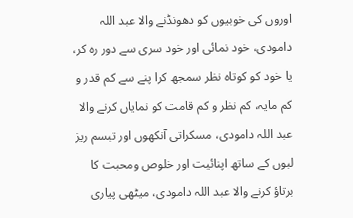اوروں كی خوبیوں كو دھونڈنے والا عبد اللہ دامودی، خود نمائی اور خود سری سے دور رہ كر، یا خود كو كوتاہ نظر سمجھ كرا پنے سے كم قدر و كم مایہ، كم نظر و كم قامت كو نمایاں كرنے والا عبد اللہ دامودی، مسكراتی آنكھوں اور تبسم ریز لبوں كے ساتھ اپنائیت اور خلوص ومحبت كا برتاؤ كرنے والا عبد اللہ دامودی، میٹھی پیاری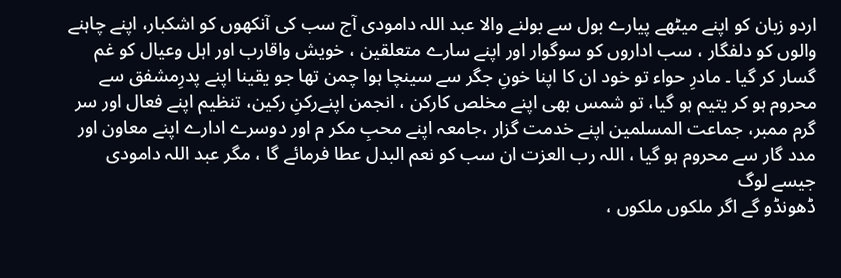اردو زبان كو اپنے میٹھے پیارے بول سے بولنے والا عبد اللہ دامودی آج سب كی آنكھوں كو اشكبار، اپنے چاہنے والوں كو دلفگار ، سب اداروں كو سوگوار اور اپنے سارے متعلقین ، خویش واقارب اور اہل وعیال كو غم گسار كر گیا ۔ مادرِ حواء تو خود ان كا اپنا خونِ جگر سے سینچا ہوا چمن تھا جو یقینا اپنے پدرِمشفق سے محروم ہو كر یتیم ہو گیا، تو شمس بھی اپنے مخلص كاركن ، انجمن اپنےركنِ ركین، تنظیم اپنے فعال اور سر گرم ممبر، جماعت المسلمین اپنے خدمت گزار ،جامعہ اپنے محبِ مكر م اور دوسرے ادارے اپنے معاون اور مدد گار سے محروم ہو گیا ، اللہ رب العزت ان سب كو نعم البدل عطا فرمائے گا ، مگر عبد اللہ دامودی جیسے لوگ
ڈھونڈو گے اگر ملكوں ملكوں ،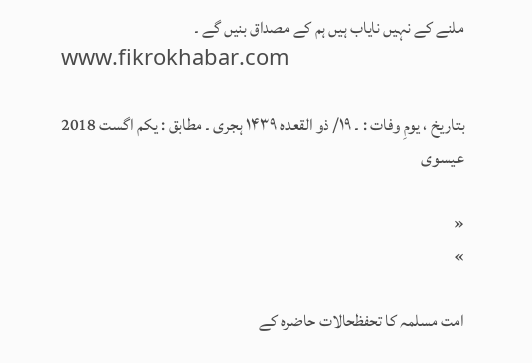ملنے كے نہیں نایاب ہیں ہم كے مصداق بنیں گے ۔
www.fikrokhabar.com

بتاریخ ، یومِ وفات : ۔ ۱۹/ ذو القعدہ ۱۴۳۹ ہجری ۔ مطابق : یكم اگست 2018 عیسوی

«
»

امت مسلمہ کا تحفظحالات حاضرہ کے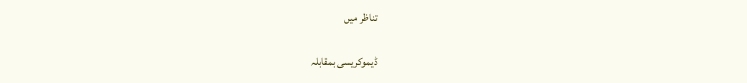تناظر میں

ڈیموکریسی بمقابلہ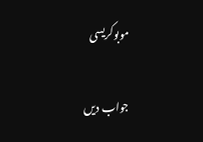موبوکریسی

جواب دیں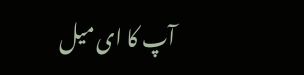آپ کا ای میل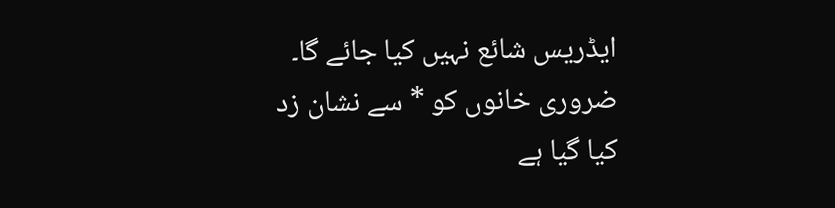ایڈریس شائع نہیں کیا جائے گا۔ ضروری خانوں کو * سے نشان زد کیا گیا ہے